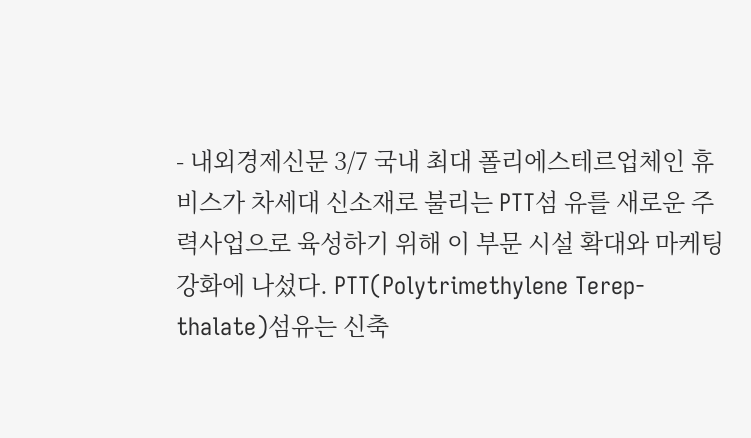- 내외경제신문 3/7 국내 최대 폴리에스테르업체인 휴비스가 차세대 신소재로 불리는 PTT섬 유를 새로운 주력사업으로 육성하기 위해 이 부문 시설 확대와 마케팅 강화에 나섰다. PTT(Polytrimethylene Terep-thalate)섬유는 신축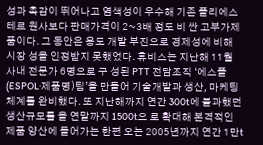성과 촉감이 뛰어나고 염색성이 우수해 기존 폴리에스테르 원사보다 판매가격이 2~3배 정도 비 싼 고부가제품이다. 그 동안은 용도 개발 부진으로 경제성에 비해 시장 성을 인정받지 못했었다. 휴비스는 지난해 11월 사내 전문가 6명으로 구 성된 PTT 전담조직 ‘에스폴(ESPOL·제품명)팀’을 만들어 기술개발과 생산, 마케팅 체계를 완비했다. 또 지난해까지 연간 300t에 불과했던 생산규모를 올 연말까지 1500t으 로 확대해 본격적인 제품 양산에 들어가는 한편 오는 2005년까지 연간 1만t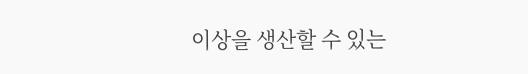이상을 생산할 수 있는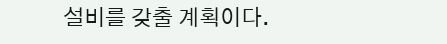설비를 갖출 계획이다.